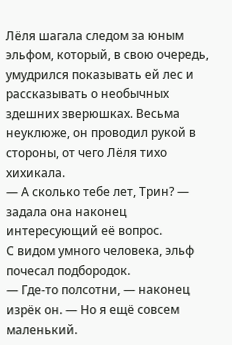Лёля шагала следом за юным эльфом, который, в свою очередь, умудрился показывать ей лес и рассказывать о необычных здешних зверюшках. Весьма неуклюже, он проводил рукой в стороны, от чего Лёля тихо хихикала.
— А сколько тебе лет, Трин? — задала она наконец интересующий её вопрос.
С видом умного человека, эльф почесал подбородок.
— Где-то полсотни, — наконец изрёк он. — Но я ещё совсем маленький.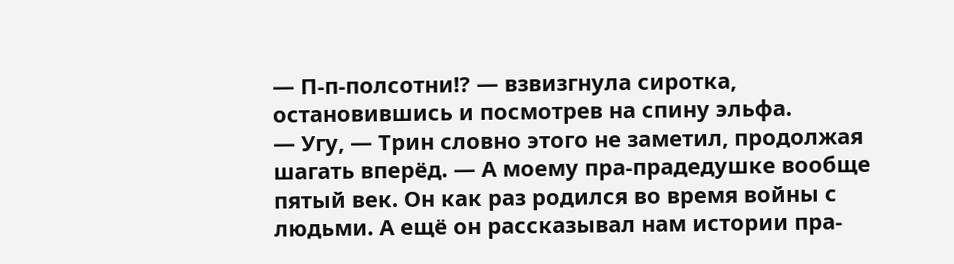— П-п-полсотни!? — взвизгнула сиротка, остановившись и посмотрев на спину эльфа.
— Угу, — Трин словно этого не заметил, продолжая шагать вперёд. — А моему пра-прадедушке вообще пятый век. Он как раз родился во время войны с людьми. А ещё он рассказывал нам истории пра-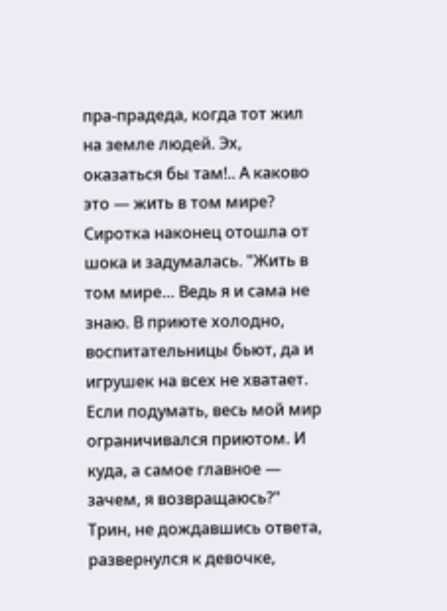пра-прадеда, когда тот жил на земле людей. Эх, оказаться бы там!.. А каково это — жить в том мире?
Сиротка наконец отошла от шока и задумалась. "Жить в том мире… Ведь я и сама не знаю. В приюте холодно, воспитательницы бьют, да и игрушек на всех не хватает. Если подумать, весь мой мир ограничивался приютом. И куда, а самое главное — зачем, я возвращаюсь?"
Трин, не дождавшись ответа, развернулся к девочке,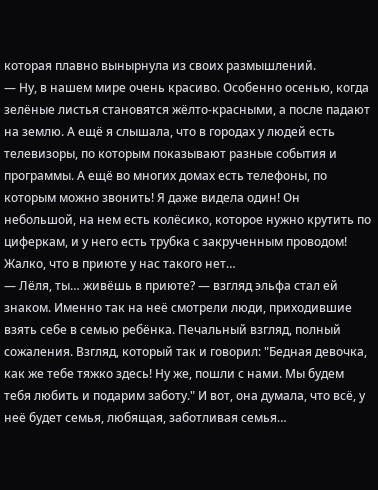которая плавно вынырнула из своих размышлений.
— Ну, в нашем мире очень красиво. Особенно осенью, когда зелёные листья становятся жёлто-красными, а после падают на землю. А ещё я слышала, что в городах у людей есть телевизоры, по которым показывают разные события и программы. А ещё во многих домах есть телефоны, по которым можно звонить! Я даже видела один! Он небольшой, на нем есть колёсико, которое нужно крутить по циферкам, и у него есть трубка с закрученным проводом! Жалко, что в приюте у нас такого нет…
— Лёля, ты… живёшь в приюте? — взгляд эльфа стал ей знаком. Именно так на неё смотрели люди, приходившие взять себе в семью ребёнка. Печальный взгляд, полный сожаления. Взгляд, который так и говорил: "Бедная девочка, как же тебе тяжко здесь! Ну же, пошли с нами. Мы будем тебя любить и подарим заботу." И вот, она думала, что всё, у неё будет семья, любящая, заботливая семья…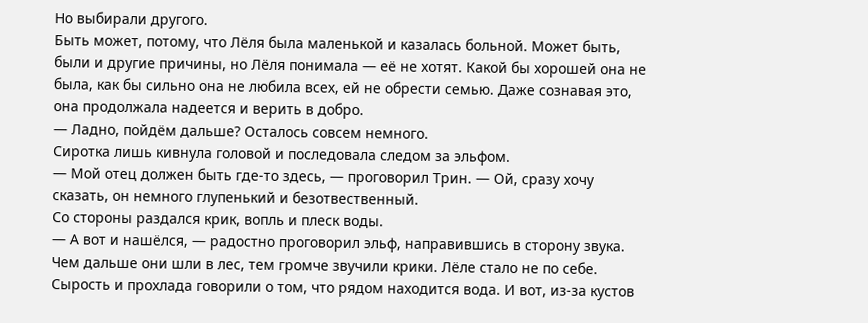Но выбирали другого.
Быть может, потому, что Лёля была маленькой и казалась больной. Может быть, были и другие причины, но Лёля понимала — её не хотят. Какой бы хорошей она не была, как бы сильно она не любила всех, ей не обрести семью. Даже сознавая это, она продолжала надеется и верить в добро.
— Ладно, пойдём дальше? Осталось совсем немного.
Сиротка лишь кивнула головой и последовала следом за эльфом.
— Мой отец должен быть где-то здесь, — проговорил Трин. — Ой, сразу хочу сказать, он немного глупенький и безотвественный.
Со стороны раздался крик, вопль и плеск воды.
— А вот и нашёлся, — радостно проговорил эльф, направившись в сторону звука.
Чем дальше они шли в лес, тем громче звучили крики. Лёле стало не по себе. Сырость и прохлада говорили о том, что рядом находится вода. И вот, из-за кустов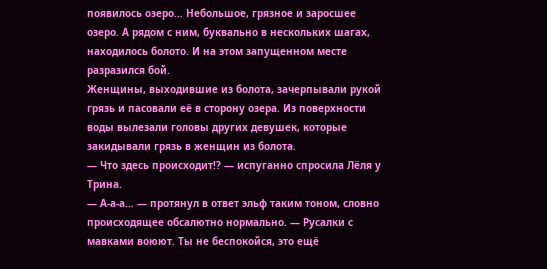появилось озеро… Небольшое, грязное и заросшее озеро. А рядом с ним, буквально в нескольких шагах, находилось болото. И на этом запущенном месте разразился бой.
Женщины, выходившие из болота, зачерпывали рукой грязь и пасовали её в сторону озера. Из поверхности воды вылезали головы других девушек, которые закидывали грязь в женщин из болота.
— Что здесь происходит!? — испуганно спросила Лёля у Трина.
— А-а-а… — протянул в ответ эльф таким тоном, словно происходящее обсалютно нормально. — Русалки с мавками воюют. Ты не беспокойся, это ещё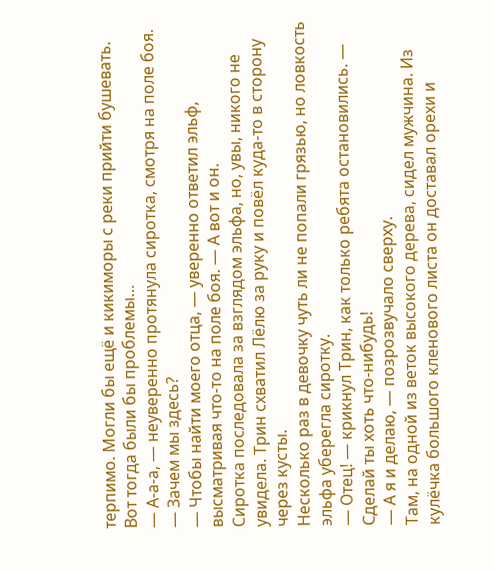терпимо. Могли бы ещё и кикиморы с реки прийти бушевать. Вот тогда были бы проблемы…
— А-а-а, — неуверенно протянула сиротка, смотря на поле боя. — Зачем мы здесь?
— Чтобы найти моего отца, — уверенно ответил эльф, высматривая что-то на поле боя. — А вот и он.
Сиротка последовала за взглядом эльфа, но, увы, никого не увидела. Трин схватил Лёлю за руку и повёл куда-то в сторону через кусты.
Несколько раз в девочку чуть ли не попали грязью, но ловкость эльфа уберегла сиротку.
— Отец! — крикнул Трин, как только ребята остановились. — Сделай ты хоть что-нибудь!
— А я и делаю, — позрозвучало сверху.
Там, на одной из веток высокого дерева, сидел мужчина. Из кулёчка большого кленового листа он доставал орехи и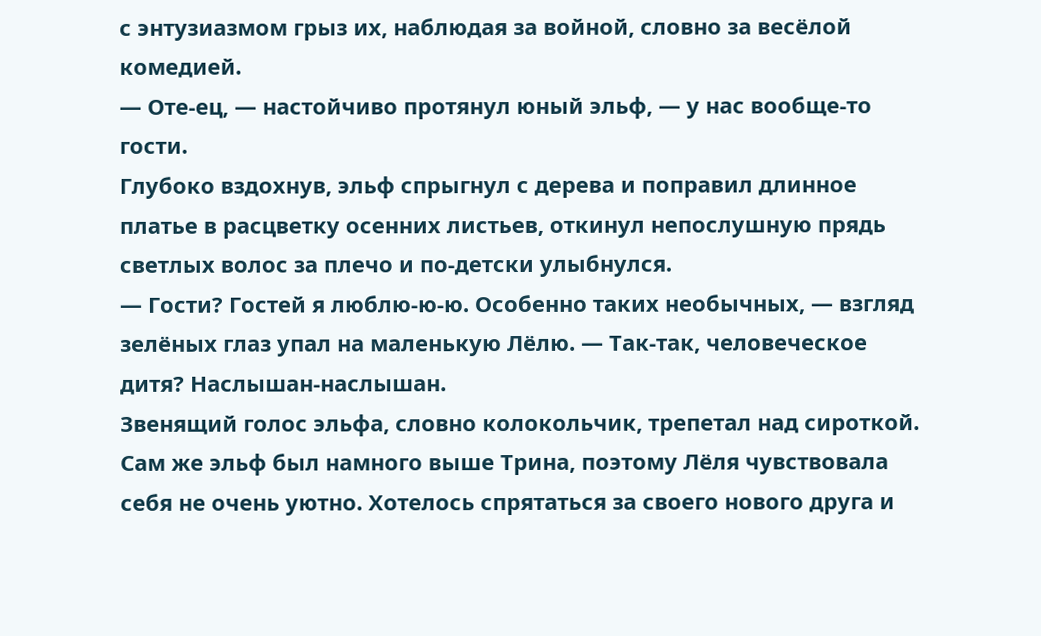с энтузиазмом грыз их, наблюдая за войной, словно за весёлой комедией.
— Оте-ец, — настойчиво протянул юный эльф, — у нас вообще-то гости.
Глубоко вздохнув, эльф спрыгнул с дерева и поправил длинное платье в расцветку осенних листьев, откинул непослушную прядь светлых волос за плечо и по-детски улыбнулся.
— Гости? Гостей я люблю-ю-ю. Особенно таких необычных, — взгляд зелёных глаз упал на маленькую Лёлю. — Так-так, человеческое дитя? Наслышан-наслышан.
Звенящий голос эльфа, словно колокольчик, трепетал над сироткой. Сам же эльф был намного выше Трина, поэтому Лёля чувствовала себя не очень уютно. Хотелось спрятаться за своего нового друга и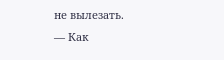не вылезать.
— Как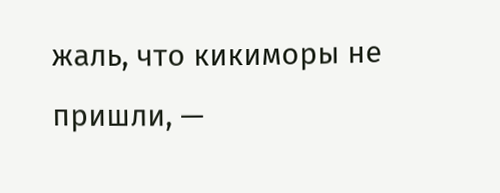жаль, что кикиморы не пришли, —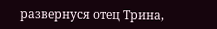развернуся отец Трина,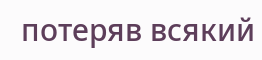потеряв всякий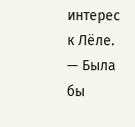интерес к Лёле. — Была бы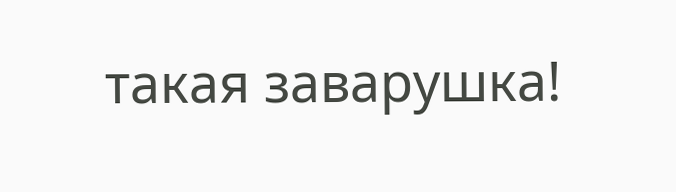такая заварушка!